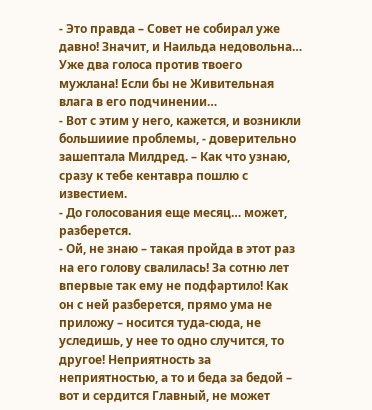- Это правда – Совет не собирал уже давно! Значит, и Наильда недовольна… Уже два голоса против твоего мужлана! Если бы не Живительная влага в его подчинении…
- Вот с этим у него, кажется, и возникли большииие проблемы, - доверительно зашептала Милдред. – Как что узнаю, сразу к тебе кентавра пошлю с известием.
- До голосования еще месяц… может, разберется.
- Ой, не знаю – такая пройда в этот раз на его голову свалилась! За сотню лет впервые так ему не подфартило! Как он с ней разберется, прямо ума не приложу – носится туда-сюда, не уследишь, у нее то одно случится, то другое! Неприятность за неприятностью, а то и беда за бедой – вот и сердится Главный, не может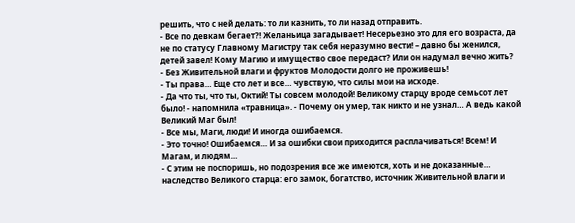решить, что с ней делать: то ли казнить, то ли назад отправить.
- Все по девкам бегает?! Желаньица загадывает! Несерьезно это для его возраста, да не по статусу Главному Магистру так себя неразумно вести! – давно бы женился, детей завел! Кому Магию и имущество свое передаст? Или он надумал вечно жить?
- Без Живительной влаги и фруктов Молодости долго не проживешь!
- Ты права… Еще сто лет и все… чувствую, что силы мои на исходе.
- Да что ты, что ты, Октий! Ты совсем молодой! Великому старцу вроде семьсот лет было! - напомнила «травница». - Почему он умер, так никто и не узнал… А ведь какой Великий Маг был!
- Все мы, Маги, люди! И иногда ошибаемся.
- Это точно! Ошибаемся… И за ошибки свои приходится расплачиваться! Всем! И Магам, и людям…
- С этим не поспоришь, но подозрения все же имеются, хоть и не доказанные… наследство Великого старца: его замок, богатство, источник Живительной влаги и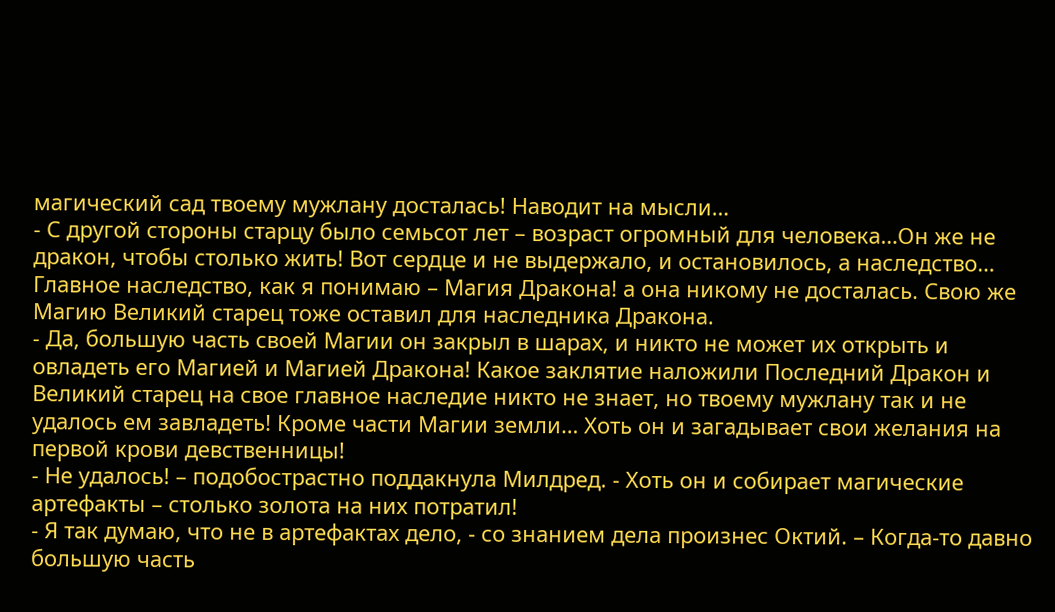магический сад твоему мужлану досталась! Наводит на мысли…
- С другой стороны старцу было семьсот лет – возраст огромный для человека…Он же не дракон, чтобы столько жить! Вот сердце и не выдержало, и остановилось, а наследство… Главное наследство, как я понимаю – Магия Дракона! а она никому не досталась. Свою же Магию Великий старец тоже оставил для наследника Дракона.
- Да, большую часть своей Магии он закрыл в шарах, и никто не может их открыть и овладеть его Магией и Магией Дракона! Какое заклятие наложили Последний Дракон и Великий старец на свое главное наследие никто не знает, но твоему мужлану так и не удалось ем завладеть! Кроме части Магии земли… Хоть он и загадывает свои желания на первой крови девственницы!
- Не удалось! – подобострастно поддакнула Милдред. - Хоть он и собирает магические артефакты – столько золота на них потратил!
- Я так думаю, что не в артефактах дело, - со знанием дела произнес Октий. – Когда-то давно большую часть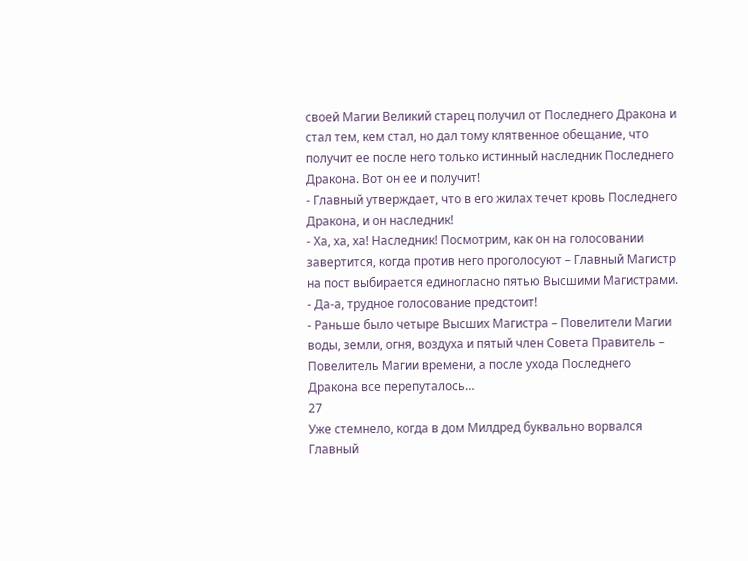своей Магии Великий старец получил от Последнего Дракона и стал тем, кем стал, но дал тому клятвенное обещание, что получит ее после него только истинный наследник Последнего Дракона. Вот он ее и получит!
- Главный утверждает, что в его жилах течет кровь Последнего Дракона, и он наследник!
- Ха, ха, ха! Наследник! Посмотрим, как он на голосовании завертится, когда против него проголосуют – Главный Магистр на пост выбирается единогласно пятью Высшими Магистрами.
- Да-а, трудное голосование предстоит!
- Раньше было четыре Высших Магистра – Повелители Магии воды, земли, огня, воздуха и пятый член Совета Правитель – Повелитель Магии времени, а после ухода Последнего Дракона все перепуталось…
27
Уже стемнело, когда в дом Милдред буквально ворвался Главный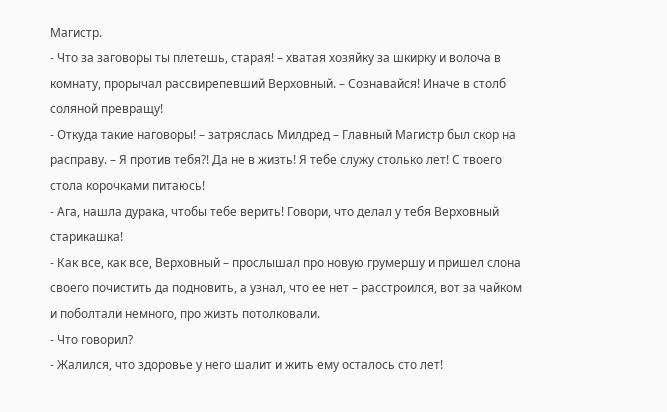Магистр.
- Что за заговоры ты плетешь, старая! – хватая хозяйку за шкирку и волоча в комнату, прорычал рассвирепевший Верховный. – Сознавайся! Иначе в столб соляной превращу!
- Откуда такие наговоры! – затряслась Милдред – Главный Магистр был скор на расправу. – Я против тебя?! Да не в жизть! Я тебе служу столько лет! С твоего стола корочками питаюсь!
- Ага, нашла дурака, чтобы тебе верить! Говори, что делал у тебя Верховный старикашка!
- Как все, как все, Верховный – прослышал про новую грумершу и пришел слона своего почистить да подновить, а узнал, что ее нет – расстроился, вот за чайком и поболтали немного, про жизть потолковали.
- Что говорил?
- Жалился, что здоровье у него шалит и жить ему осталось сто лет!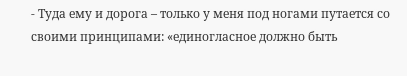- Туда ему и дорога – только у меня под ногами путается со своими принципами: «единогласное должно быть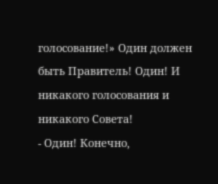голосование!» Один должен быть Правитель! Один! И никакого голосования и никакого Совета!
- Один! Конечно,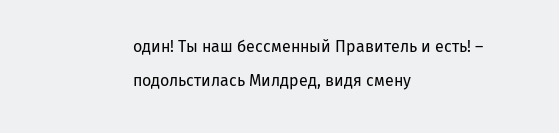один! Ты наш бессменный Правитель и есть! – подольстилась Милдред, видя смену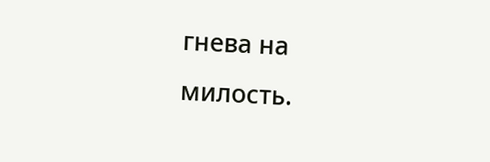гнева на милость.